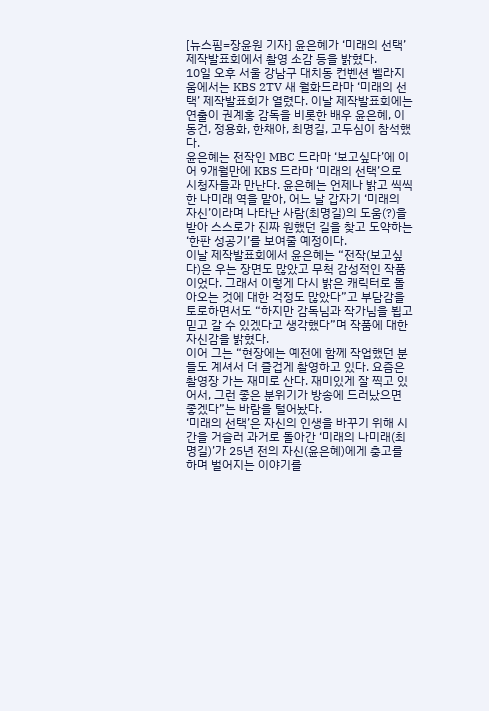[뉴스핌=장윤원 기자] 윤은혜가 ‘미래의 선택’ 제작발표회에서 촬영 소감 등을 밝혔다.
10일 오후 서울 강남구 대치동 컨벤션 벨라지움에서는 KBS 2TV 새 월화드라마 ‘미래의 선택’ 제작발표회가 열렸다. 이날 제작발표회에는 연출이 권계홍 감독을 비롯한 배우 윤은혜, 이동건, 정용화, 한채아, 최명길, 고두심이 참석했다.
윤은혜는 전작인 MBC 드라마 ‘보고싶다’에 이어 9개월만에 KBS 드라마 ‘미래의 선택’으로 시청자들과 만난다. 윤은혜는 언제나 밝고 씩씩한 나미래 역을 맡아, 어느 날 갑자기 ‘미래의 자신’이라며 나타난 사람(최명길)의 도움(?)을 받아 스스로가 진짜 원했던 길을 찾고 도약하는 ‘한판 성공기’를 보여줄 예정이다.
이날 제작발표회에서 윤은혜는 “전작(보고싶다)은 우는 장면도 많았고 무척 감성적인 작품이었다. 그래서 이렇게 다시 밝은 캐릭터로 돌아오는 것에 대한 걱정도 많았다”고 부담감을 토로하면서도 “하지만 감독님과 작가님을 뵙고 믿고 갈 수 있겠다고 생각했다”며 작품에 대한 자신감을 밝혔다.
이어 그는 “현장에는 예전에 함께 작업했던 분들도 계셔서 더 즐겁게 촬영하고 있다. 요즘은 촬영장 가는 재미로 산다. 재미있게 잘 찍고 있어서, 그런 좋은 분위기가 방송에 드러났으면 좋겠다”는 바람을 털어놨다.
‘미래의 선택’은 자신의 인생을 바꾸기 위해 시간을 거슬러 과거로 돌아간 ‘미래의 나미래(최명길)’가 25년 전의 자신(윤은혜)에게 충고를 하며 벌어지는 이야기를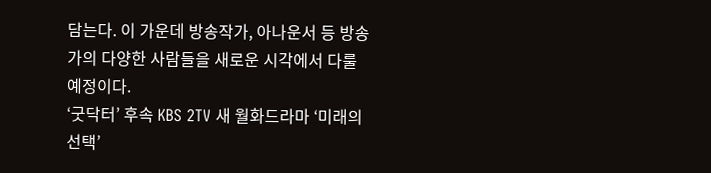담는다. 이 가운데 방송작가, 아나운서 등 방송가의 다양한 사람들을 새로운 시각에서 다룰 예정이다.
‘굿닥터’ 후속 KBS 2TV 새 월화드라마 ‘미래의 선택’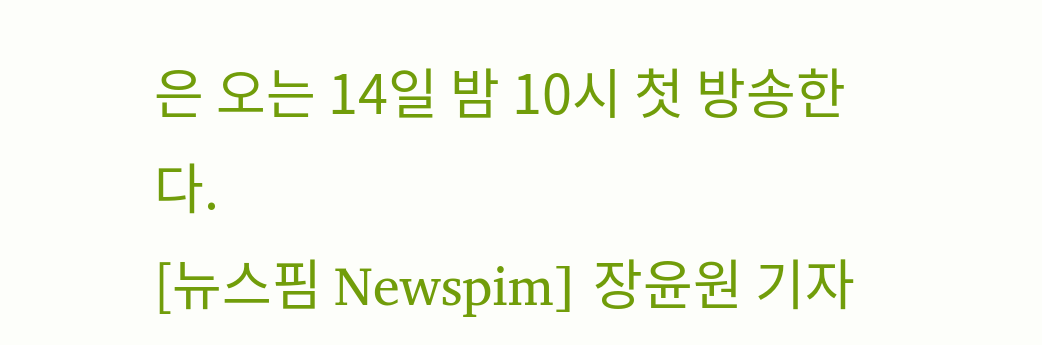은 오는 14일 밤 10시 첫 방송한다.
[뉴스핌 Newspim] 장윤원 기자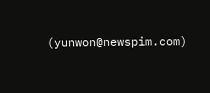(yunwon@newspim.com)